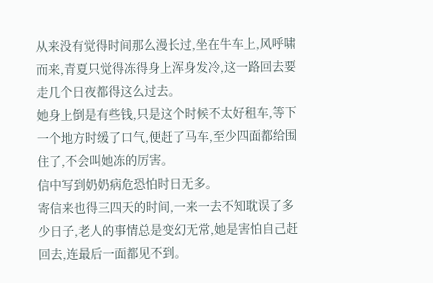从来没有觉得时间那么漫长过,坐在牛车上,风呼啸而来,青夏只觉得冻得身上浑身发冷,这一路回去要走几个日夜都得这么过去。
她身上倒是有些钱,只是这个时候不太好租车,等下一个地方时缓了口气,便赶了马车,至少四面都给围住了,不会叫她冻的厉害。
信中写到奶奶病危恐怕时日无多。
寄信来也得三四天的时间,一来一去不知耽误了多少日子,老人的事情总是变幻无常,她是害怕自己赶回去,连最后一面都见不到。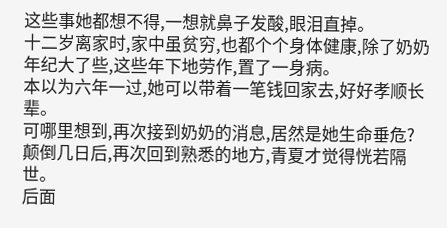这些事她都想不得,一想就鼻子发酸,眼泪直掉。
十二岁离家时,家中虽贫穷,也都个个身体健康,除了奶奶年纪大了些,这些年下地劳作,置了一身病。
本以为六年一过,她可以带着一笔钱回家去,好好孝顺长辈。
可哪里想到,再次接到奶奶的消息,居然是她生命垂危?
颠倒几日后,再次回到熟悉的地方,青夏才觉得恍若隔世。
后面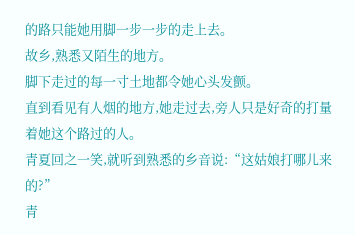的路只能她用脚一步一步的走上去。
故乡,熟悉又陌生的地方。
脚下走过的每一寸土地都令她心头发颤。
直到看见有人烟的地方,她走过去,旁人只是好奇的打量着她这个路过的人。
青夏回之一笑,就听到熟悉的乡音说:“这姑娘打哪儿来的?”
青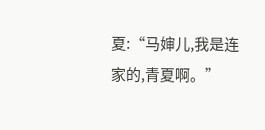夏:“马婶儿,我是连家的,青夏啊。”